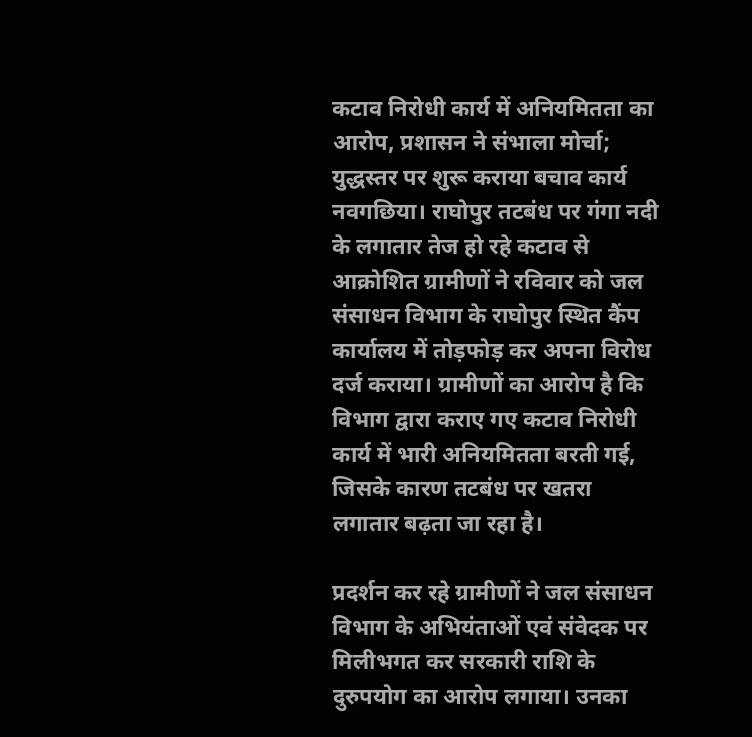कटाव निरोधी कार्य में अनियमितता का आरोप, प्रशासन ने संभाला मोर्चा; युद्धस्तर पर शुरू कराया बचाव कार्य
नवगछिया। राघोपुर तटबंध पर गंगा नदी के लगातार तेज हो रहे कटाव से आक्रोशित ग्रामीणों ने रविवार को जल संसाधन विभाग के राघोपुर स्थित कैंप कार्यालय में तोड़फोड़ कर अपना विरोध दर्ज कराया। ग्रामीणों का आरोप है कि विभाग द्वारा कराए गए कटाव निरोधी कार्य में भारी अनियमितता बरती गई, जिसके कारण तटबंध पर खतरा लगातार बढ़ता जा रहा है।

प्रदर्शन कर रहे ग्रामीणों ने जल संसाधन विभाग के अभियंताओं एवं संवेदक पर मिलीभगत कर सरकारी राशि के दुरुपयोग का आरोप लगाया। उनका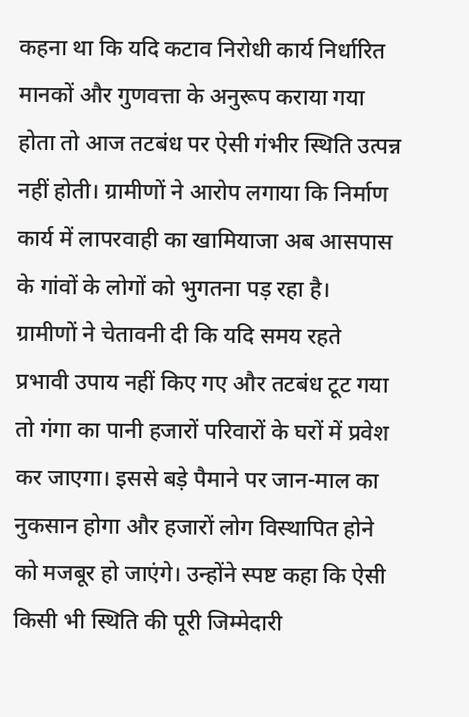कहना था कि यदि कटाव निरोधी कार्य निर्धारित मानकों और गुणवत्ता के अनुरूप कराया गया होता तो आज तटबंध पर ऐसी गंभीर स्थिति उत्पन्न नहीं होती। ग्रामीणों ने आरोप लगाया कि निर्माण कार्य में लापरवाही का खामियाजा अब आसपास के गांवों के लोगों को भुगतना पड़ रहा है।
ग्रामीणों ने चेतावनी दी कि यदि समय रहते प्रभावी उपाय नहीं किए गए और तटबंध टूट गया तो गंगा का पानी हजारों परिवारों के घरों में प्रवेश कर जाएगा। इससे बड़े पैमाने पर जान-माल का नुकसान होगा और हजारों लोग विस्थापित होने को मजबूर हो जाएंगे। उन्होंने स्पष्ट कहा कि ऐसी किसी भी स्थिति की पूरी जिम्मेदारी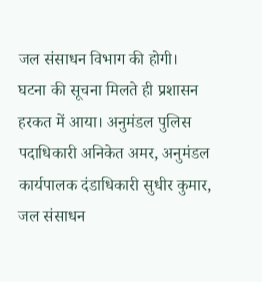जल संसाधन विभाग की होगी।
घटना की सूचना मिलते ही प्रशासन हरकत में आया। अनुमंडल पुलिस पदाधिकारी अनिकेत अमर, अनुमंडल कार्यपालक दंडाधिकारी सुधीर कुमार, जल संसाधन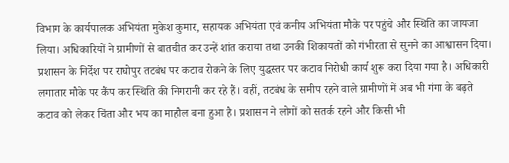विभाग के कार्यपालक अभियंता मुकेश कुमार, सहायक अभियंता एवं कनीय अभियंता मौके पर पहुंचे और स्थिति का जायजा लिया। अधिकारियों ने ग्रामीणों से बातचीत कर उन्हें शांत कराया तथा उनकी शिकायतों को गंभीरता से सुनने का आश्वासन दिया।
प्रशासन के निर्देश पर राघोपुर तटबंध पर कटाव रोकने के लिए युद्धस्तर पर कटाव निरोधी कार्य शुरू करा दिया गया है। अधिकारी लगातार मौके पर कैंप कर स्थिति की निगरानी कर रहे हैं। वहीं, तटबंध के समीप रहने वाले ग्रामीणों में अब भी गंगा के बढ़ते कटाव को लेकर चिंता और भय का माहौल बना हुआ है। प्रशासन ने लोगों को सतर्क रहने और किसी भी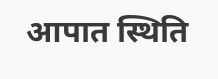आपात स्थिति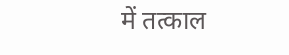में तत्काल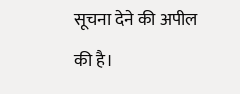सूचना देने की अपील की है।